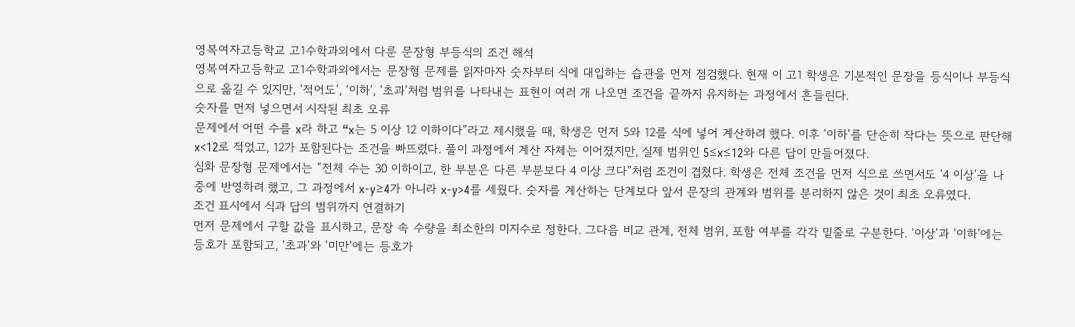영복여자고등학교 고1수학과외에서 다룬 문장형 부등식의 조건 해석
영복여자고등학교 고1수학과외에서는 문장형 문제를 읽자마자 숫자부터 식에 대입하는 습관을 먼저 점검했다. 현재 이 고1 학생은 기본적인 문장을 등식이나 부등식으로 옮길 수 있지만, ‘적어도’, ‘이하’, ‘초과’처럼 범위를 나타내는 표현이 여러 개 나오면 조건을 끝까지 유지하는 과정에서 흔들린다.
숫자를 먼저 넣으면서 시작된 최초 오류
문제에서 어떤 수를 x라 하고 “x는 5 이상 12 이하이다”라고 제시했을 때, 학생은 먼저 5와 12를 식에 넣어 계산하려 했다. 이후 ‘이하’를 단순히 작다는 뜻으로 판단해 x<12로 적었고, 12가 포함된다는 조건을 빠뜨렸다. 풀이 과정에서 계산 자체는 이어졌지만, 실제 범위인 5≤x≤12와 다른 답이 만들어졌다.
심화 문장형 문제에서는 “전체 수는 30 이하이고, 한 부분은 다른 부분보다 4 이상 크다”처럼 조건이 겹쳤다. 학생은 전체 조건을 먼저 식으로 쓰면서도 ‘4 이상’을 나중에 반영하려 했고, 그 과정에서 x-y≥4가 아니라 x-y>4를 세웠다. 숫자를 계산하는 단계보다 앞서 문장의 관계와 범위를 분리하지 않은 것이 최초 오류였다.
조건 표시에서 식과 답의 범위까지 연결하기
먼저 문제에서 구할 값을 표시하고, 문장 속 수량을 최소한의 미지수로 정한다. 그다음 비교 관계, 전체 범위, 포함 여부를 각각 밑줄로 구분한다. ‘이상’과 ‘이하’에는 등호가 포함되고, ‘초과’와 ‘미만’에는 등호가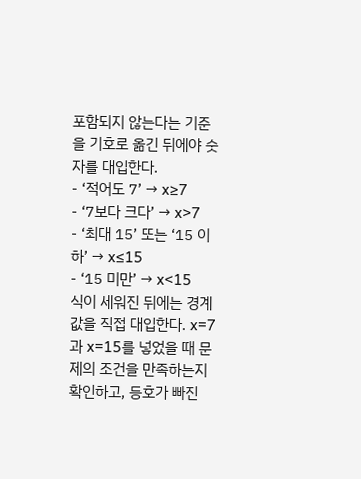포함되지 않는다는 기준을 기호로 옮긴 뒤에야 숫자를 대입한다.
- ‘적어도 7’ → x≥7
- ‘7보다 크다’ → x>7
- ‘최대 15’ 또는 ‘15 이하’ → x≤15
- ‘15 미만’ → x<15
식이 세워진 뒤에는 경계값을 직접 대입한다. x=7과 x=15를 넣었을 때 문제의 조건을 만족하는지 확인하고, 등호가 빠진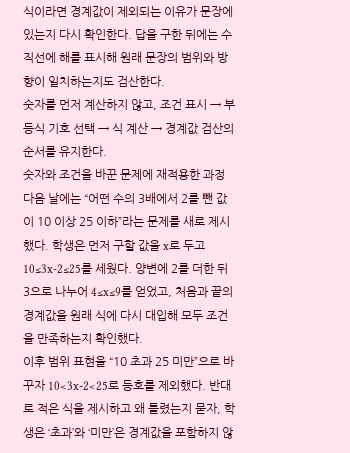식이라면 경계값이 제외되는 이유가 문장에 있는지 다시 확인한다. 답을 구한 뒤에는 수직선에 해를 표시해 원래 문장의 범위와 방향이 일치하는지도 검산한다.
숫자를 먼저 계산하지 않고, 조건 표시 → 부등식 기호 선택 → 식 계산 → 경계값 검산의 순서를 유지한다.
숫자와 조건을 바꾼 문제에 재적용한 과정
다음 날에는 “어떤 수의 3배에서 2를 뺀 값이 10 이상 25 이하”라는 문제를 새로 제시했다. 학생은 먼저 구할 값을 x로 두고 10≤3x-2≤25를 세웠다. 양변에 2를 더한 뒤 3으로 나누어 4≤x≤9를 얻었고, 처음과 끝의 경계값을 원래 식에 다시 대입해 모두 조건을 만족하는지 확인했다.
이후 범위 표현을 “10 초과 25 미만”으로 바꾸자 10<3x-2<25로 등호를 제외했다. 반대로 적은 식을 제시하고 왜 틀렸는지 묻자, 학생은 ‘초과’와 ‘미만’은 경계값을 포함하지 않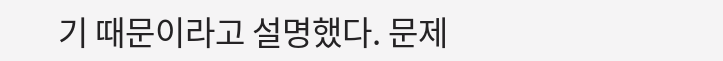기 때문이라고 설명했다. 문제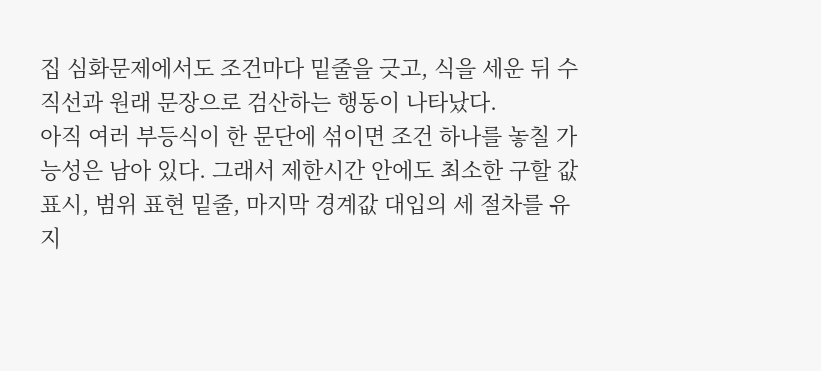집 심화문제에서도 조건마다 밑줄을 긋고, 식을 세운 뒤 수직선과 원래 문장으로 검산하는 행동이 나타났다.
아직 여러 부등식이 한 문단에 섞이면 조건 하나를 놓칠 가능성은 남아 있다. 그래서 제한시간 안에도 최소한 구할 값 표시, 범위 표현 밑줄, 마지막 경계값 대입의 세 절차를 유지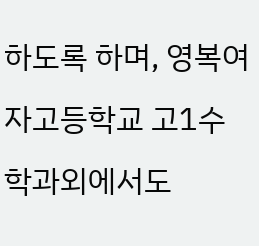하도록 하며, 영복여자고등학교 고1수학과외에서도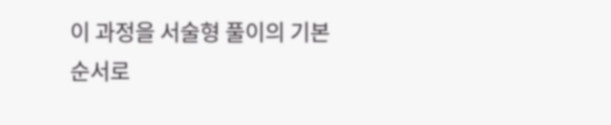이 과정을 서술형 풀이의 기본 순서로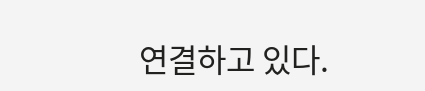연결하고 있다.